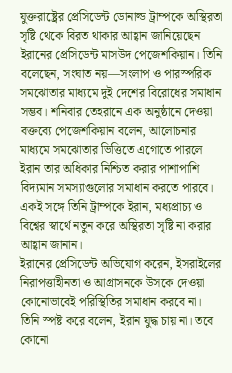যুক্তরাষ্ট্রের প্রেসিডেন্ট ডোনাল্ড ট্রাম্পকে অস্থিরতা সৃষ্টি থেকে বিরত থাকার আহ্বান জানিয়েছেন ইরানের প্রেসিডেন্ট মাসউদ পেজেশকিয়ান। তিনি বলেছেন, সংঘাত নয়—সংলাপ ও পারস্পরিক সমঝোতার মাধ্যমে দুই দেশের বিরোধের সমাধান সম্ভব। শনিবার তেহরানে এক অনুষ্ঠানে দেওয়া বক্তব্যে পেজেশকিয়ান বলেন, আলোচনার মাধ্যমে সমঝোতার ভিত্তিতে এগোতে পারলে ইরান তার অধিকার নিশ্চিত করার পাশাপাশি বিদ্যমান সমস্যাগুলোর সমাধান করতে পারবে। একই সঙ্গে তিনি ট্রাম্পকে ইরান, মধ্যপ্রাচ্য ও বিশ্বের স্বার্থে নতুন করে অস্থিরতা সৃষ্টি না করার আহ্বান জানান।
ইরানের প্রেসিডেন্ট অভিযোগ করেন, ইসরাইলের নিরাপত্তাহীনতা ও আগ্রাসনকে উসকে দেওয়া কোনোভাবেই পরিস্থিতির সমাধান করবে না। তিনি স্পষ্ট করে বলেন, ইরান যুদ্ধ চায় না। তবে কোনো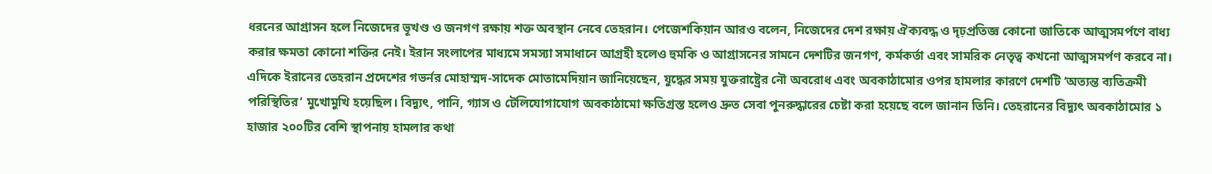ধরনের আগ্রাসন হলে নিজেদের ভূখণ্ড ও জনগণ রক্ষায় শক্ত অবস্থান নেবে তেহরান। পেজেশকিয়ান আরও বলেন, নিজেদের দেশ রক্ষায় ঐক্যবদ্ধ ও দৃঢ়প্রতিজ্ঞ কোনো জাতিকে আত্মসমর্পণে বাধ্য করার ক্ষমতা কোনো শক্তির নেই। ইরান সংলাপের মাধ্যমে সমস্যা সমাধানে আগ্রহী হলেও হুমকি ও আগ্রাসনের সামনে দেশটির জনগণ, কর্মকর্তা এবং সামরিক নেতৃত্ব কখনো আত্মসমর্পণ করবে না।
এদিকে ইরানের তেহরান প্রদেশের গভর্নর মোহাম্মদ-সাদেক মোতামেদিয়ান জানিয়েছেন, যুদ্ধের সময় যুক্তরাষ্ট্রের নৌ অবরোধ এবং অবকাঠামোর ওপর হামলার কারণে দেশটি ‘অত্যন্ত ব্যতিক্রমী পরিস্থিতির’ মুখোমুখি হয়েছিল। বিদ্যুৎ, পানি, গ্যাস ও টেলিযোগাযোগ অবকাঠামো ক্ষতিগ্রস্ত হলেও দ্রুত সেবা পুনরুদ্ধারের চেষ্টা করা হয়েছে বলে জানান তিনি। তেহরানের বিদ্যুৎ অবকাঠামোর ১ হাজার ২০০টির বেশি স্থাপনায় হামলার কথা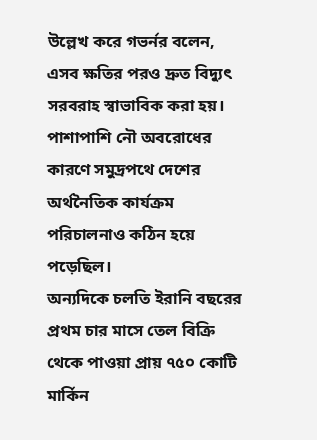উল্লেখ করে গভর্নর বলেন, এসব ক্ষতির পরও দ্রুত বিদ্যুৎ সরবরাহ স্বাভাবিক করা হয়। পাশাপাশি নৌ অবরোধের কারণে সমুদ্রপথে দেশের অর্থনৈতিক কার্যক্রম পরিচালনাও কঠিন হয়ে পড়েছিল।
অন্যদিকে চলতি ইরানি বছরের প্রথম চার মাসে তেল বিক্রি থেকে পাওয়া প্রায় ৭৫০ কোটি মার্কিন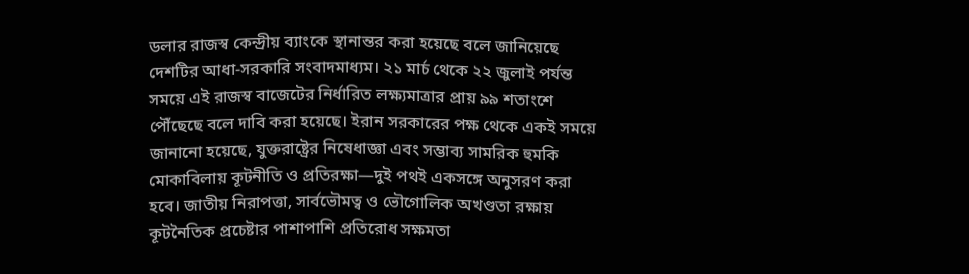ডলার রাজস্ব কেন্দ্রীয় ব্যাংকে স্থানান্তর করা হয়েছে বলে জানিয়েছে দেশটির আধা-সরকারি সংবাদমাধ্যম। ২১ মার্চ থেকে ২২ জুলাই পর্যন্ত সময়ে এই রাজস্ব বাজেটের নির্ধারিত লক্ষ্যমাত্রার প্রায় ৯৯ শতাংশে পৌঁছেছে বলে দাবি করা হয়েছে। ইরান সরকারের পক্ষ থেকে একই সময়ে জানানো হয়েছে, যুক্তরাষ্ট্রের নিষেধাজ্ঞা এবং সম্ভাব্য সামরিক হুমকি মোকাবিলায় কূটনীতি ও প্রতিরক্ষা—দুই পথই একসঙ্গে অনুসরণ করা হবে। জাতীয় নিরাপত্তা, সার্বভৌমত্ব ও ভৌগোলিক অখণ্ডতা রক্ষায় কূটনৈতিক প্রচেষ্টার পাশাপাশি প্রতিরোধ সক্ষমতা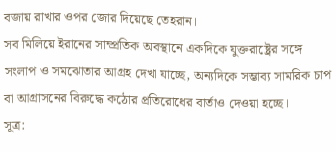বজায় রাখার ওপর জোর দিয়েছে তেহরান।
সব মিলিয়ে ইরানের সাম্প্রতিক অবস্থানে একদিকে যুক্তরাষ্ট্রের সঙ্গে সংলাপ ও সমঝোতার আগ্রহ দেখা যাচ্ছে, অন্যদিকে সম্ভাব্য সামরিক চাপ বা আগ্রাসনের বিরুদ্ধে কঠোর প্রতিরোধের বার্তাও দেওয়া হচ্ছে।
সূত্র: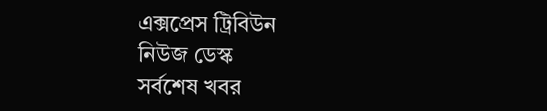এক্সপ্রেস ট্রিবিউন
নিউজ ডেস্ক
সর্বশেষ খবর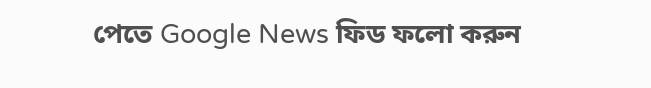পেতে Google News ফিড ফলো করুন